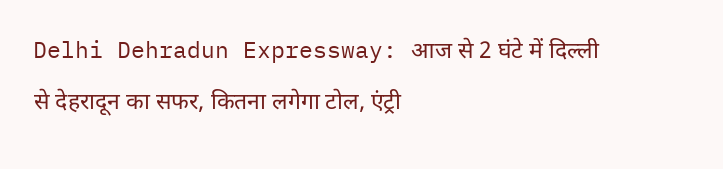Delhi Dehradun Expressway: आज से 2 घंटे में दिल्ली से देहरादून का सफर, कितना लगेगा टोल, एंट्री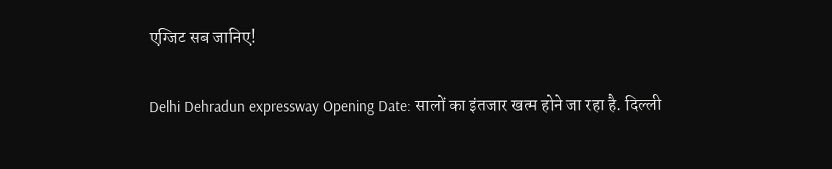एग्जिट सब जानिए!


Delhi Dehradun expressway Opening Date: सालों का इंतजार खत्म होने जा रहा है. दिल्ली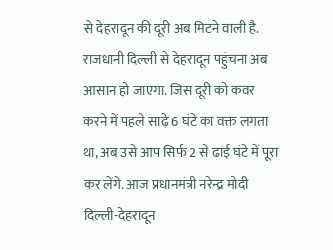से देहरादून की दूरी अब मिटने वाली है. राजधानी दिल्ली से देहरादून पहुंचना अब आसान हो जाएगा. जिस दूरी को कवर करने में पहले साढ़े 6 घंटे का वक्त लगता था, अब उसे आप सिर्फ 2 से ढाई घंटे में पूरा कर लेंगे. आज प्रधानमंत्री नरेन्द्र मोदी दिल्ली-देहरादून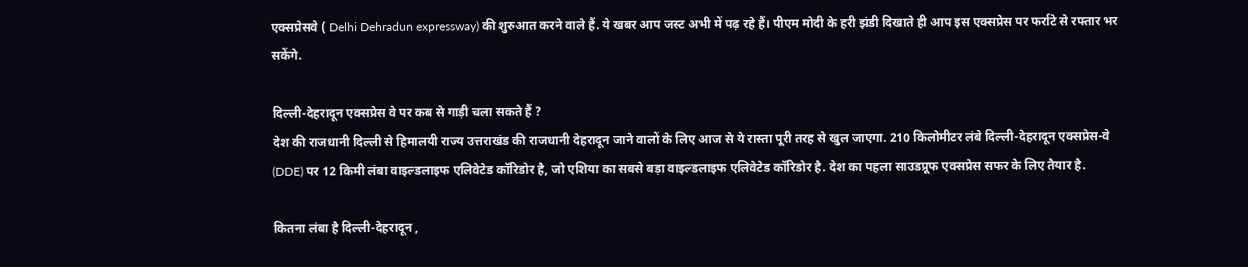एक्सप्रेसवे ( Delhi Dehradun expressway) की शुरुआत करने वाले हैं. ये खबर आप जस्ट अभी में पढ़ रहे हैं। पीएम मोदी के हरी झंडी दिखाते ही आप इस एक्सप्रेस पर फर्राटे से रफ्तार भर सकेंगे.

दिल्ली-देहरादून एक्सप्रेस वे पर कब से गाड़ी चला सकते हैं ?
देश की राजधानी दिल्ली से हिमालयी राज्य उत्तराखंड की राजधानी देहरादून जाने वालों के लिए आज से ये रास्ता पूरी तरह से खुल जाएगा. 210 किलोमीटर लंबे दिल्ली-देहरादून एक्सप्रेस-वे (DDE) पर 12 किमी लंबा वाइल्डलाइफ एलिवेटेड कॉरिडोर है, जो एशिया का सबसे बड़ा वाइल्डलाइफ एलिवेटेड कॉरिडोर है. देश का पहला साउडप्रूफ एक्सप्रेस सफर के लिए तैयार है.

कितना लंबा है दिल्ली-देहरादून ,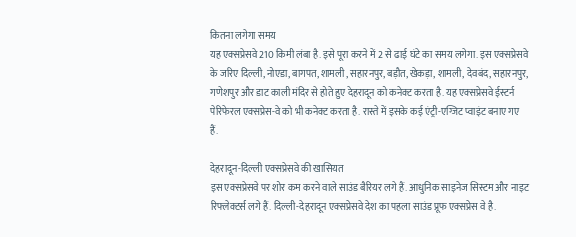कितना लगेगा समय
यह एक्सप्रेसवे 210 किमी लंबा है. इसे पूरा करने में 2 से ढाई घंटे का समय लगेगा. इस एक्सप्रेसवे के जरिए दिल्ली, नोएडा, बागपत, शामली , सहारनपुर, बड़ौत, खेकड़ा, शामली, देवबंद, सहारनपुर, गणेशपुर और डाट काली मंदिर से होते हुए देहरादून को कनेक्ट करता है. यह एक्सप्रेसवे ईस्टर्न पेरिफेरल एक्सप्रेस-वे को भी कनेक्ट करता है. रास्ते में इसके कई एंट्री-एग्जिट प्वाइंट बनाए गए हैं.

देहरादून-दिल्ली एक्सप्रेसवे की खासियत
इस एक्सप्रेसवे पर शोर कम करने वाले साउंड बैरियर लगे हैं. आधुनिक साइनेज सिस्टम और नाइट रिफ्लेक्टर्स लगे हैं. दिल्ली-देहरादून एक्सप्रेसवे देश का पहला साउंड प्रूफ एक्सप्रेस वे है.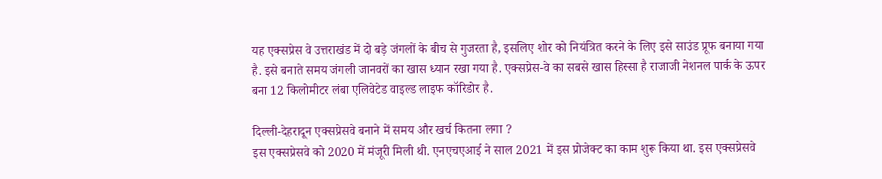यह एक्सप्रेस वे उत्तराखंड में दो बड़े जंगलों के बीच से गुजरता है, इसलिए शोर को नियंत्रित करने के लिए इसे साउंड प्रूफ बनाया गया है. इसे बनाते समय जंगली जानवरों का खास ध्यान रखा गया है. एक्‍सप्रेस-वे का सबसे खास हिस्‍सा है राजाजी नेशनल पार्क के ऊपर बना 12 किलोमीटर लंबा एलिवेटेड वाइल्‍ड लाइफ कॉरिडोर है.

दिल्ली-देहरादून एक्सप्रेसवे बनाने में समय और खर्च कितना लगा ?
इस एक्सप्रेसवे को 2020 में मंजूरी मिली थी. एनएचएआई ने साल 2021 में इस प्रोजेक्ट का काम शुरू किया था. इस एक्सप्रेसवे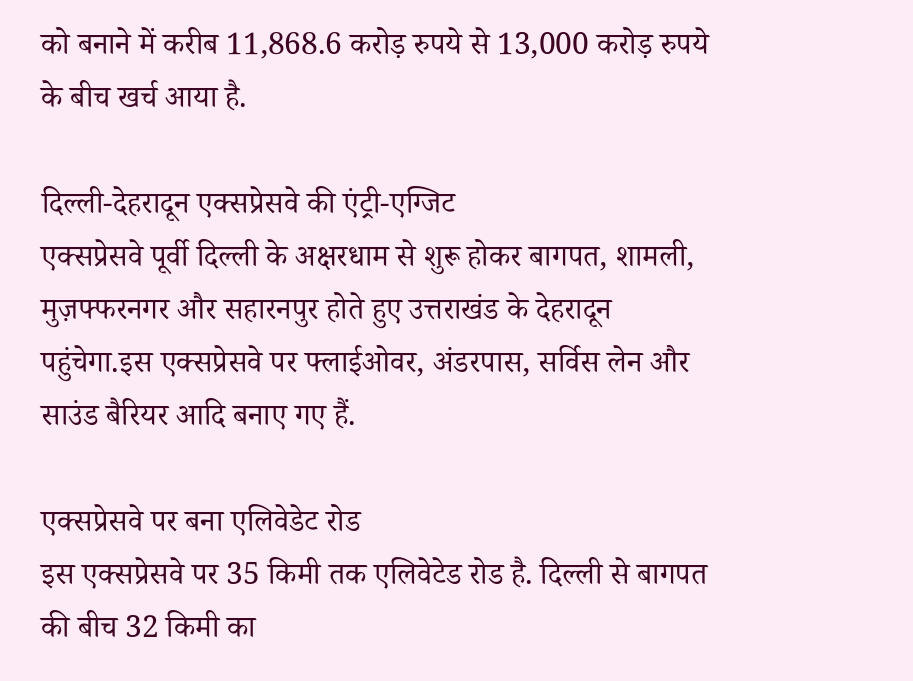को बनाने में करीब 11,868.6 करोड़ रुपये से 13,000 करोड़ रुपये के बीच खर्च आया है.

दिल्ली-देहरादून एक्सप्रेसवे की एंट्री-एग्जिट
एक्सप्रेसवे पूर्वी दिल्ली के अक्षरधाम से शुरू होकर बागपत, शामली, मुज़फ्फरनगर और सहारनपुर होते हुए उत्तराखंड के देहरादून पहुंचेगा.इस एक्सप्रेसवे पर फ्लाईओवर, अंडरपास, सर्विस लेन और साउंड बैरियर आदि बनाए गए हैं.

एक्सप्रेसवे पर बना एलिवेडेट रोड
इस एक्सप्रेसवे पर 35 किमी तक एलिवेटेड रोड है. दिल्ली से बागपत की बीच 32 किमी का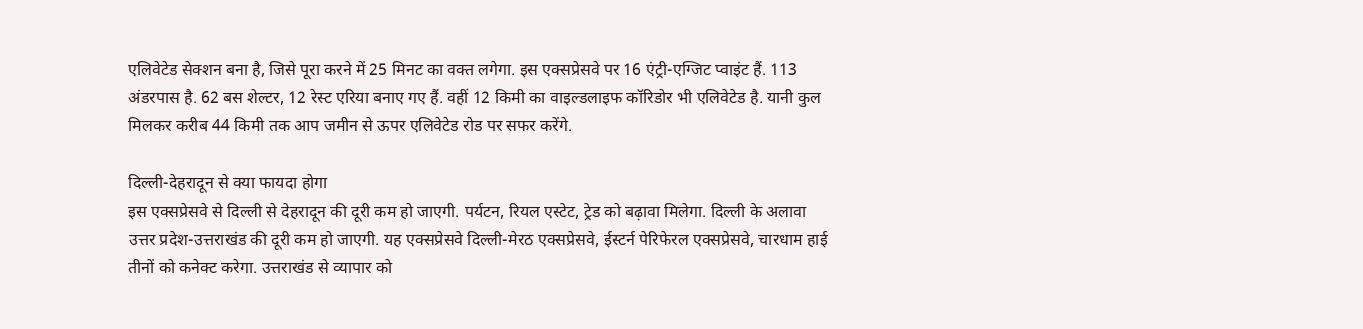एलिवेटेड सेक्शन बना है, जिसे पूरा करने में 25 मिनट का वक्त लगेगा. इस एक्सप्रेसवे पर 16 एंट्री-एग्जिट प्वाइंट हैं. 113 अंडरपास है. 62 बस शेल्टर, 12 रेस्ट एरिया बनाए गए हैं. वहीं 12 किमी का वाइल्डलाइफ कॉरिडोर भी एलिवेटेड है. यानी कुल मिलकर करीब 44 किमी तक आप जमीन से ऊपर एलिवेटेड रोड पर सफर करेंगे.

दिल्ली-देहरादून से क्या फायदा होगा
इस एक्सप्रेसवे से दिल्ली से देहरादून की दूरी कम हो जाएगी. पर्यटन, रियल एस्टेट, ट्रेड को बढ़ावा मिलेगा. दिल्ली के अलावा उत्तर प्रदेश-उत्तराखंड की दूरी कम हो जाएगी. यह एक्सप्रेसवे दिल्ली-मेरठ एक्सप्रेसवे, ईस्टर्न पेरिफेरल एक्सप्रेसवे, चारधाम हाई तीनों को कनेक्ट करेगा. उत्तराखंड से व्यापार को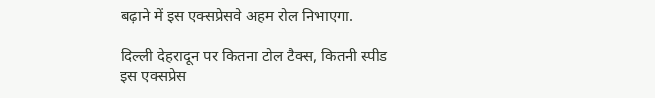बढ़ाने में इस एक्सप्रेसवे अहम रोल निभाएगा.

दिल्ली देहरादून पर कितना टोल टैक्स, कितनी स्पीड
इस एक्सप्रेस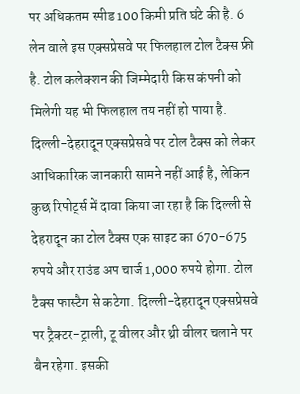पर अधिकतम स्पीड 100 किमी प्रति घंटे की है. 6 लेन वाले इस एक्सप्रेसवे पर फिलहाल टोल टैक्स फ्री है. टोल कलेक्शन की जिम्मेदारी किस कंपनी को मिलेगी यह भी फिलहाल तय नहीं हो पाया है. दिल्ली-देहरादून एक्सप्रेसवे पर टोल टैक्स को लेकर आधिकारिक जानकारी सामने नहीं आई है, लेकिन कुछ रिपोर्ट्स में दावा किया जा रहा है कि दिल्ली से देहरादून का टोल टैक्स एक साइट का 670-675 रुपये और राउंड अप चार्ज 1,000 रुपये होगा. टोल टैक्स फास्टैग से कटेगा. दिल्ली-देहरादून एक्सप्रेसवे पर ट्रैक्टर-ट्राली, टू वीलर और थ्री वीलर चलाने पर बैन रहेगा. इसकी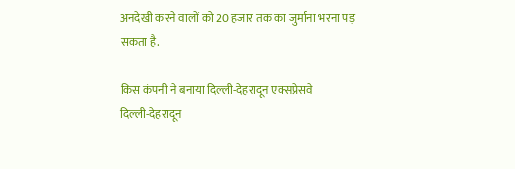अनदेखी करने वालों को 20 हजार तक का जुर्माना भरना पड़ सकता है.

किस कंपनी ने बनाया दिल्ली-देहरादून एक्सप्रेसवे
दिल्ली-देहरादून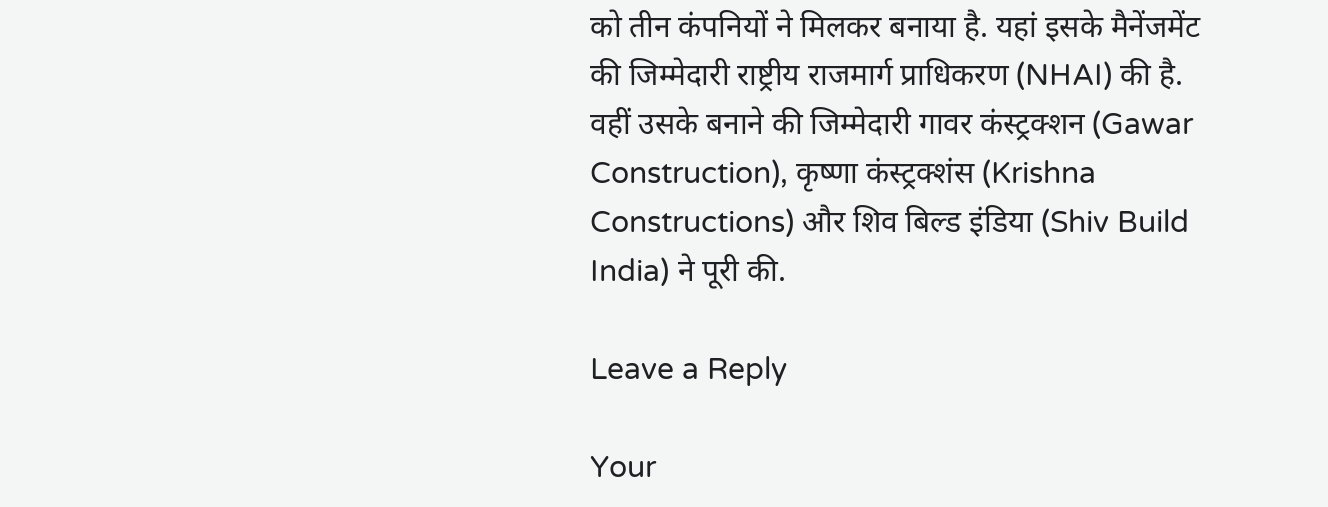को तीन कंपनियों ने मिलकर बनाया है. यहां इसके मैनेंजमेंट की जिम्मेदारी राष्ट्रीय राजमार्ग प्राधिकरण (NHAI) की है. वहीं उसके बनाने की जिम्मेदारी गावर कंस्ट्रक्शन (Gawar Construction), कृष्णा कंस्ट्रक्शंस (Krishna Constructions) और शिव बिल्ड इंडिया (Shiv Build India) ने पूरी की.

Leave a Reply

Your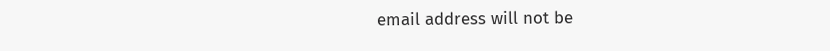email address will not be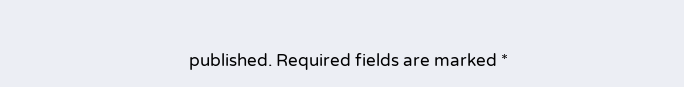published. Required fields are marked *